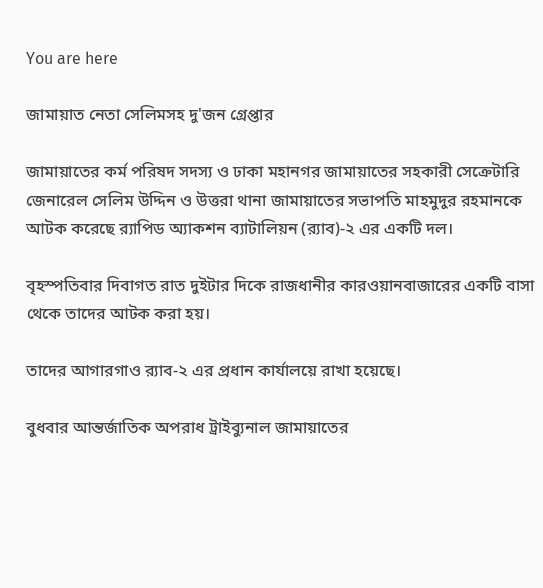You are here

জামায়াত নেতা সেলিমসহ দু'জন গ্রেপ্তার

জামায়াতের কর্ম পরিষদ সদস্য ও ঢাকা মহানগর জামায়াতের সহকারী সেক্রেটারি জেনারেল সেলিম উদ্দিন ও উত্তরা থানা জামায়াতের সভাপতি মাহমুদুর রহমানকে আটক করেছে র‌্যাপিড অ্যাকশন ব্যাটালিয়ন (র‌্যাব)-২ এর একটি দল।

বৃহস্পতিবার দিবাগত রাত দুইটার দিকে রাজধানীর কারওয়ানবাজারের একটি বাসা থেকে তাদের আটক করা হয়।

তাদের আগারগাও র‌্যাব-২ এর প্রধান কার্যালয়ে রাখা হয়েছে।

বুধবার আন্তর্জাতিক অপরাধ ট্রাইব্যুনাল জামায়াতের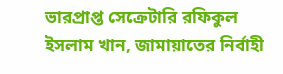ভারপ্রাপ্ত সেক্রেটারি রফিকুল ইসলাম খান, জামায়াতের নির্বাহী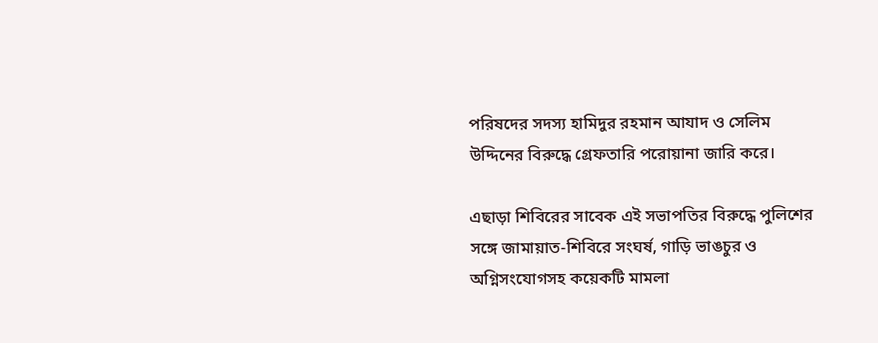পরিষদের সদস্য হামিদুর রহমান আযাদ ও সেলিম উদ্দিনের বিরুদ্ধে গ্রেফতারি পরোয়ানা জারি করে।

এছাড়া শিবিরের সাবেক এই সভাপতির বিরুদ্ধে পুলিশের সঙ্গে জামায়াত-শিবিরে সংঘর্ষ, গাড়ি ভাঙচুর ও অগ্নিসংযোগসহ কয়েকটি মামলা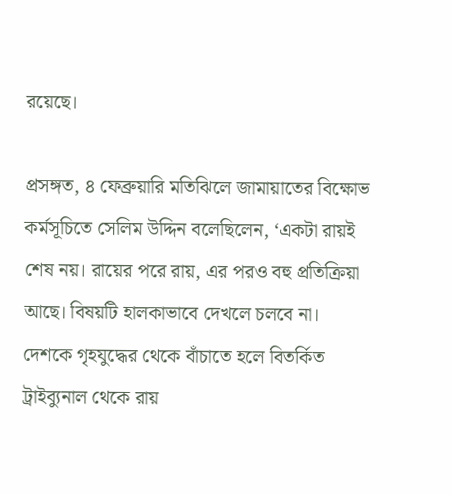রয়েছে।

প্রসঙ্গত, ৪ ফেব্রুয়ারি মতিঝিলে জামায়াতের বিক্ষোভ কর্মসূচিতে সেলিম উদ্দিন বলেছিলেন, ‘একটা রায়ই শেষ নয়। রায়ের পরে রায়, এর পরও বহু প্রতিক্রিয়া আছে। বিষয়টি হালকাভাবে দেখলে চলবে না। দেশকে গৃহযুদ্ধের থেকে বাঁচাতে হলে বিতর্কিত ট্রাইব্যুনাল থেকে রায়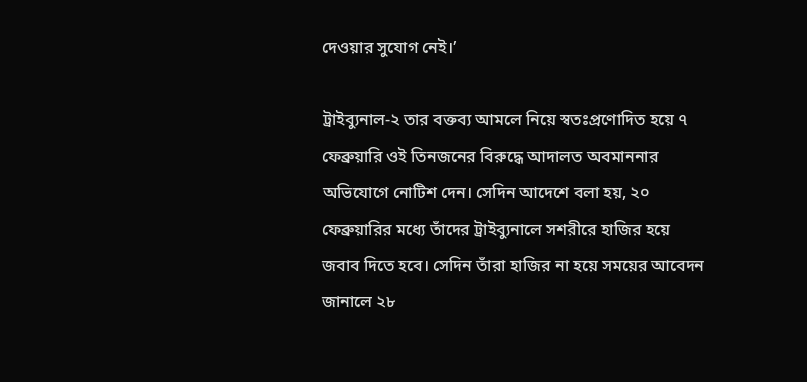দেওয়ার সুযোগ নেই।’

ট্রাইব্যুনাল-২ তার বক্তব্য আমলে নিয়ে স্বতঃপ্রণোদিত হয়ে ৭ ফেব্রুয়ারি ওই তিনজনের বিরুদ্ধে আদালত অবমাননার অভিযোগে নোটিশ দেন। সেদিন আদেশে বলা হয়, ২০ ফেব্রুয়ারির মধ্যে তাঁদের ট্রাইব্যুনালে সশরীরে হাজির হয়ে জবাব দিতে হবে। সেদিন তাঁরা হাজির না হয়ে সময়ের আবেদন জানালে ২৮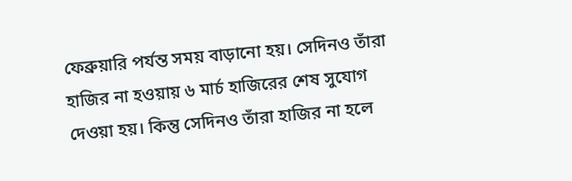ফেব্রুয়ারি পর্যন্ত সময় বাড়ানো হয়। সেদিনও তাঁরা হাজির না হওয়ায় ৬ মার্চ হাজিরের শেষ সুযোগ দেওয়া হয়। কিন্তু সেদিনও তাঁরা হাজির না হলে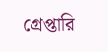গ্রেপ্তারি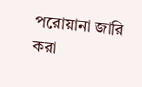পরোয়ানা জারি করা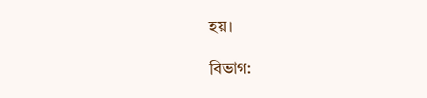হয়।

বিভাগ: